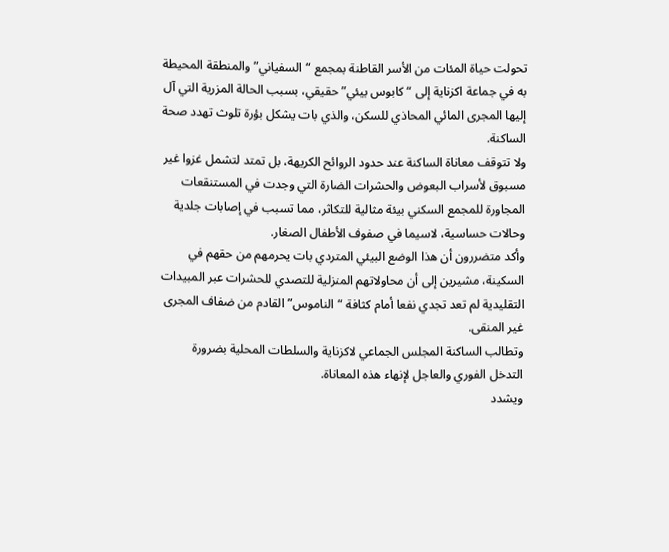تحولت حياة المئات من الأسر القاطنة بمجمع “السفياني” والمنطقة المحيطة به في جماعة اكزناية إلى “كابوس بيئي” حقيقي، بسبب الحالة المزرية التي آل إليها المجرى المائي المحاذي للسكن، والذي بات يشكل بؤرة تلوث تهدد صحة الساكنة.
ولا تتوقف معاناة الساكنة عند حدود الروائح الكريهة، بل تمتد لتشمل غزوا غير مسبوق لأسراب البعوض والحشرات الضارة التي وجدت في المستنقعات المجاورة للمجمع السكني بيئة مثالية للتكاثر، مما تسبب في إصابات جلدية وحالات حساسية، لاسيما في صفوف الأطفال الصغار.
وأكد متضررون أن هذا الوضع البيئي المتردي بات يحرمهم من حقهم في السكينة، مشيرين إلى أن محاولاتهم المنزلية للتصدي للحشرات عبر المبيدات التقليدية لم تعد تجدي نفعا أمام كثافة “الناموس” القادم من ضفاف المجرى غير المنقى.
وتطالب الساكنة المجلس الجماعي لاكزناية والسلطات المحلية بضرورة التدخل الفوري والعاجل لإنهاء هذه المعاناة.
ويشدد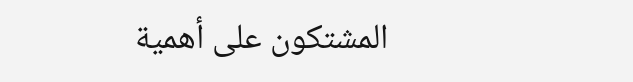المشتكون على أهمية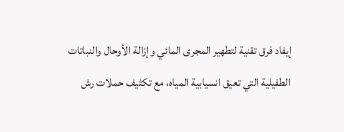إيفاد فرق تقنية لتطهير المجرى المائي وإزالة الأوحال والنباتات الطفيلية التي تعيق انسيابية المياه، مع تكثيف حملات رش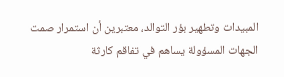المبيدات وتطهير بؤر التوالد، معتبرين أن استمرار صمت الجهات المسؤولة يساهم في تفاقم كارثة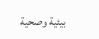بيئية وصحية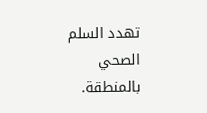تهدد السلم الصحي بالمنطقة.